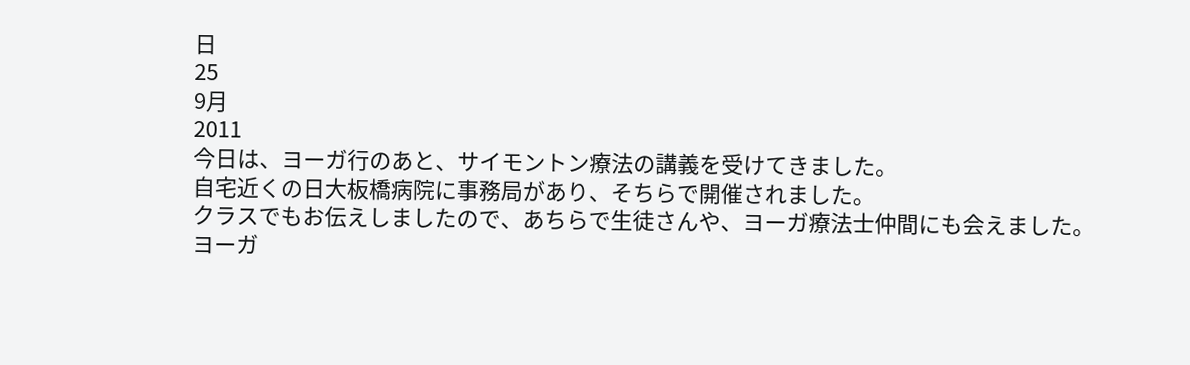日
25
9月
2011
今日は、ヨーガ行のあと、サイモントン療法の講義を受けてきました。
自宅近くの日大板橋病院に事務局があり、そちらで開催されました。
クラスでもお伝えしましたので、あちらで生徒さんや、ヨーガ療法士仲間にも会えました。
ヨーガ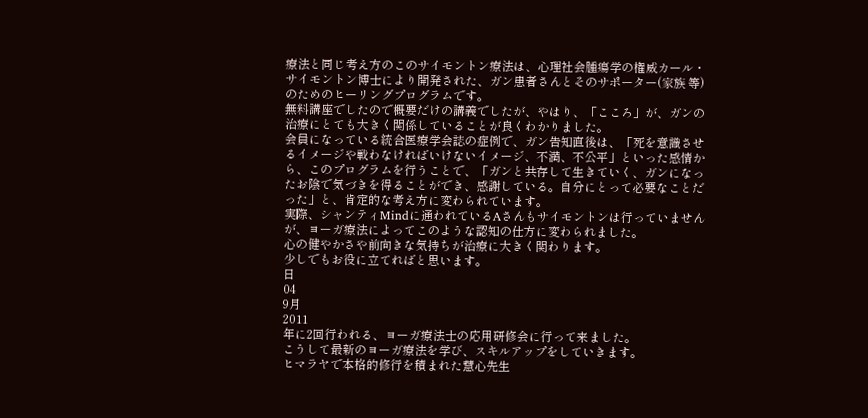療法と同じ考え方のこのサイモントン療法は、心理社会腫瘍学の権威カール・サイモントン博士により開発された、ガン患者さんとそのサポーター(家族 等) のためのヒーリングプログラムです。
無料講座でしたので概要だけの講義でしたが、やはり、「こころ」が、ガンの治療にとても大きく関係していることが良くわかりました。
会員になっている統合医療学会誌の症例で、ガン告知直後は、「死を意識させるイメージや戦わなければいけないイメージ、不満、不公平」といった感情から、このプログラムを行うことで、「ガンと共存して生きていく、ガンになったお陰で気づきを得ることができ、感謝している。自分にとって必要なことだった」と、肯定的な考え方に変わられています。
実際、シャンティMindに通われているAさんもサイモントンは行っていませんが、ヨーガ療法によってこのような認知の仕方に変わられました。
心の健やかさや前向きな気持ちが治療に大きく関わります。
少しでもお役に立てればと思います。
日
04
9月
2011
年に2回行われる、ヨーガ療法士の応用研修会に行って来ました。
こうして最新のヨーガ療法を学び、スキルアップをしていきます。
ヒマラヤで本格的修行を積まれた慧心先生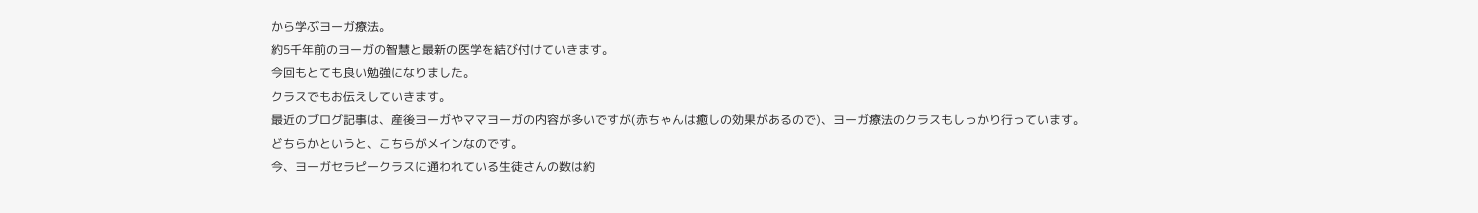から学ぶヨーガ療法。
約5千年前のヨーガの智慧と最新の医学を結び付けていきます。
今回もとても良い勉強になりました。
クラスでもお伝えしていきます。
最近のブログ記事は、産後ヨーガやママヨーガの内容が多いですが(赤ちゃんは癒しの効果があるので)、ヨーガ療法のクラスもしっかり行っています。
どちらかというと、こちらがメインなのです。
今、ヨーガセラピークラスに通われている生徒さんの数は約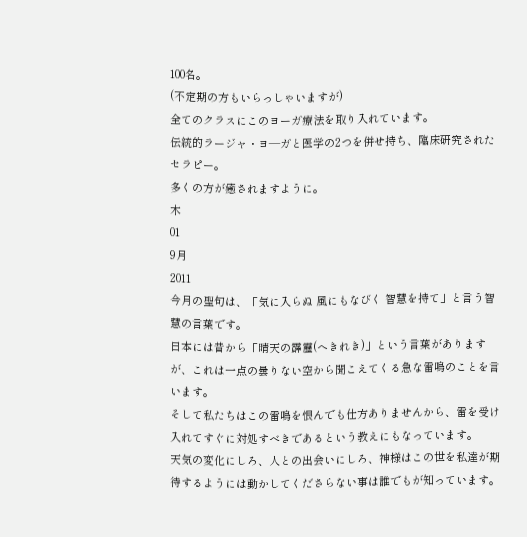100名。
(不定期の方もいらっしゃいますが)
全てのクラスにこのヨーガ療法を取り入れています。
伝統的ラージャ・ヨ―ガと医学の2つを併せ持ち、臨床研究されたセラピー。
多くの方が癒されますように。
木
01
9月
2011
今月の聖句は、「気に入らぬ 風にもなびく 智慧を持て」と言う智慧の言葉です。
日本には昔から「晴天の霹靂(へきれき)」という言葉がありますが、これは一点の曇りない空から聞こえてくる急な雷鳴のことを言います。
そして私たちはこの雷鳴を恨んでも仕方ありませんから、雷を受け入れてすぐに対処すべきであるという教えにもなっています。
天気の変化にしろ、人との出会いにしろ、神様はこの世を私達が期待するようには動かしてくださらない事は誰でもが知っています。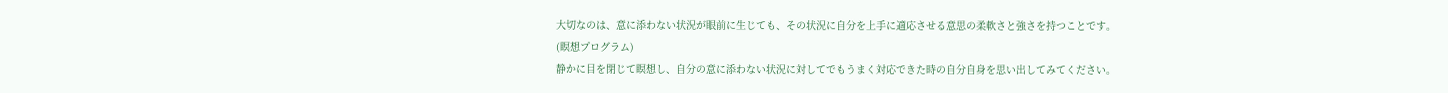大切なのは、意に添わない状況が眼前に生じても、その状況に自分を上手に適応させる意思の柔軟さと強さを持つことです。
(瞑想プログラム)
静かに目を閉じて瞑想し、自分の意に添わない状況に対してでもうまく対応できた時の自分自身を思い出してみてください。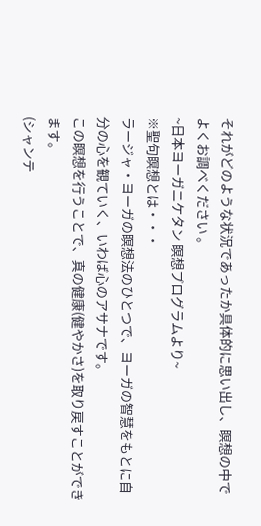それがどのような状況であったか具体的に思い出し、瞑想の中でよくお調べください 。
~日本ヨーガニケタン 瞑想プログラムより~
※聖句瞑想とは・・・
ラージャ・ヨーガの瞑想法のひとつで、ヨーガの智慧をもとに自分の心を観ていく、いわば心のアサナです。
この瞑想を行うことで、真の健康(健やかさ)を取り戻すことができます。
(シャンテ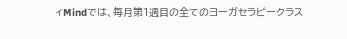ィMindでは、毎月第1週目の全てのヨーガセラピークラス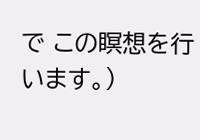で この瞑想を行います。)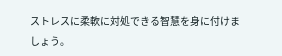ストレスに柔軟に対処できる智慧を身に付けましょう。